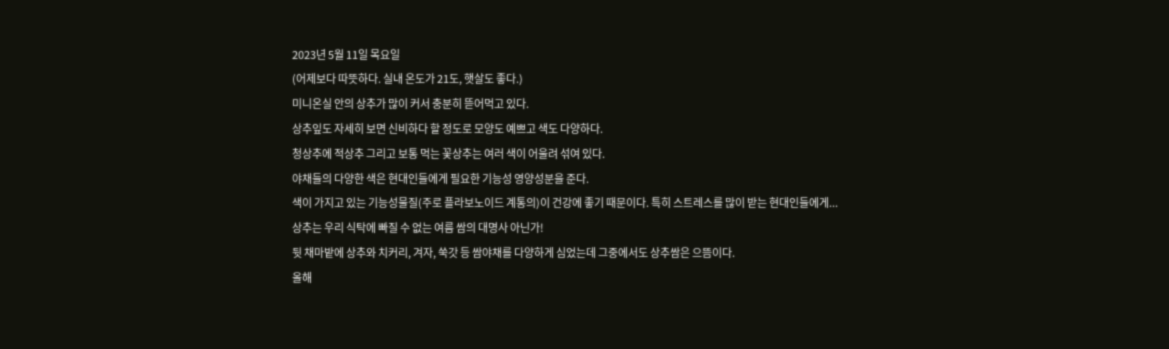2023년 5월 11일 목요일
(어제보다 따뜻하다. 실내 온도가 21도, 햇살도 좋다.)
미니온실 안의 상추가 많이 커서 충분히 뜯어먹고 있다.
상추잎도 자세히 보면 신비하다 할 정도로 모양도 예쁘고 색도 다양하다.
청상추에 적상추 그리고 보통 먹는 꽃상추는 여러 색이 어울려 섞여 있다.
야채들의 다양한 색은 현대인들에게 필요한 기능성 영양성분을 준다.
색이 가지고 있는 기능성물질(주로 플라보노이드 계통의)이 건강에 좋기 때문이다. 특히 스트레스를 많이 받는 현대인들에게...
상추는 우리 식탁에 빠질 수 없는 여름 쌈의 대명사 아닌가!
뒷 채마밭에 상추와 치커리, 겨자, 쑥갓 등 쌈야채를 다양하게 심었는데 그중에서도 상추쌈은 으뜸이다.
올해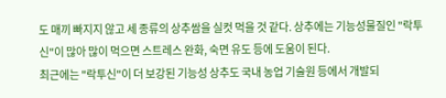도 매끼 빠지지 않고 세 종류의 상추쌈을 실컷 먹을 것 같다. 상추에는 기능성물질인 "락투신"이 많아 많이 먹으면 스트레스 완화, 숙면 유도 등에 도움이 된다.
최근에는 "락투신"이 더 보강된 기능성 상추도 국내 농업 기술원 등에서 개발되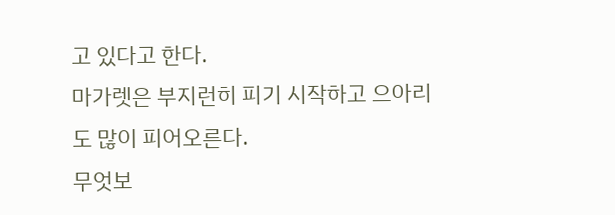고 있다고 한다.
마가렛은 부지런히 피기 시작하고 으아리도 많이 피어오른다.
무엇보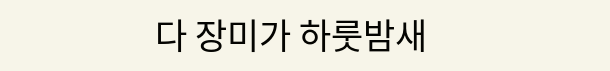다 장미가 하룻밤새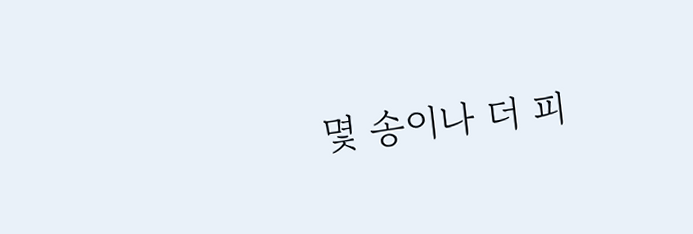몇 송이나 더 피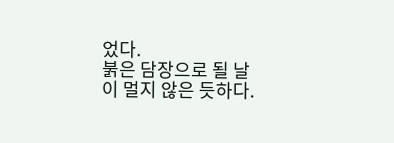었다.
붉은 담장으로 될 날이 멀지 않은 듯하다.